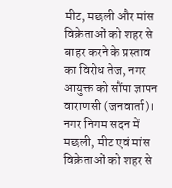मीट, मछली और मांस विक्रेताओं को शहर से बाहर करने के प्रस्ताव का विरोध तेज, नगर आयुक्त को सौंपा ज्ञापन
वाराणसी (जनवार्ता)। नगर निगम सदन में मछली, मीट एवं मांस विक्रेताओं को शहर से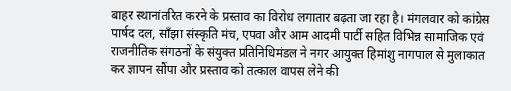बाहर स्थानांतरित करने के प्रस्ताव का विरोध लगातार बढ़ता जा रहा है। मंगलवार को कांग्रेस पार्षद दल, साँझा संस्कृति मंच, एपवा और आम आदमी पार्टी सहित विभिन्न सामाजिक एवं राजनीतिक संगठनों के संयुक्त प्रतिनिधिमंडल ने नगर आयुक्त हिमांशु नागपाल से मुलाकात कर ज्ञापन सौंपा और प्रस्ताव को तत्काल वापस लेने की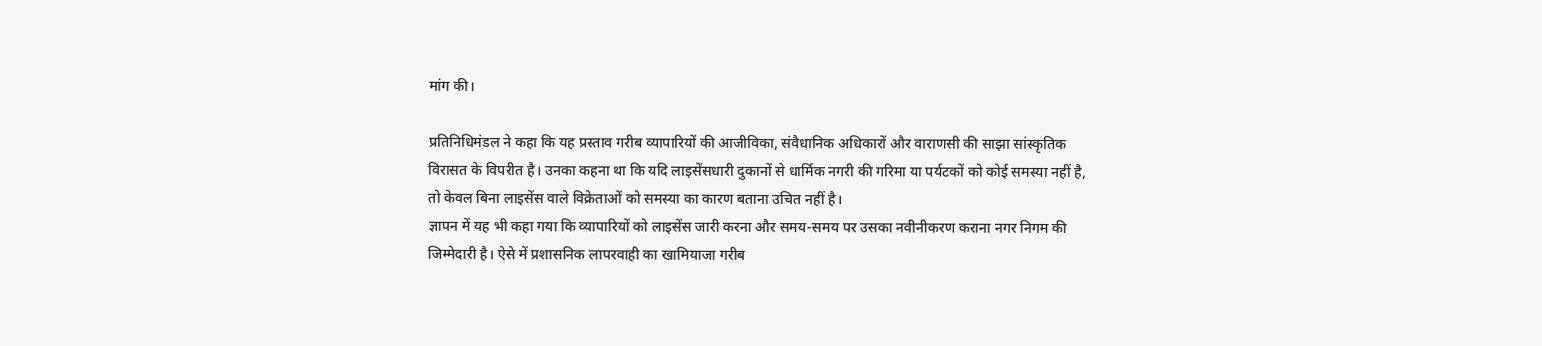मांग की।

प्रतिनिधिमंडल ने कहा कि यह प्रस्ताव गरीब व्यापारियों की आजीविका, संवैधानिक अधिकारों और वाराणसी की साझा सांस्कृतिक विरासत के विपरीत है। उनका कहना था कि यदि लाइसेंसधारी दुकानों से धार्मिक नगरी की गरिमा या पर्यटकों को कोई समस्या नहीं है, तो केवल बिना लाइसेंस वाले विक्रेताओं को समस्या का कारण बताना उचित नहीं है।
ज्ञापन में यह भी कहा गया कि व्यापारियों को लाइसेंस जारी करना और समय-समय पर उसका नवीनीकरण कराना नगर निगम की जिम्मेदारी है। ऐसे में प्रशासनिक लापरवाही का खामियाजा गरीब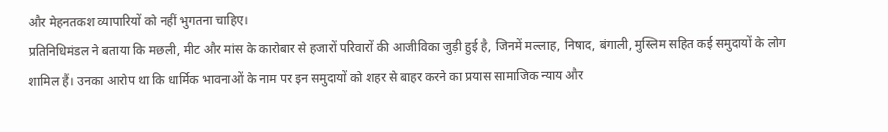और मेहनतकश व्यापारियों को नहीं भुगतना चाहिए।
प्रतिनिधिमंडल ने बताया कि मछली, मीट और मांस के कारोबार से हजारों परिवारों की आजीविका जुड़ी हुई है, जिनमें मल्लाह, निषाद, बंगाली, मुस्लिम सहित कई समुदायों के लोग शामिल हैं। उनका आरोप था कि धार्मिक भावनाओं के नाम पर इन समुदायों को शहर से बाहर करने का प्रयास सामाजिक न्याय और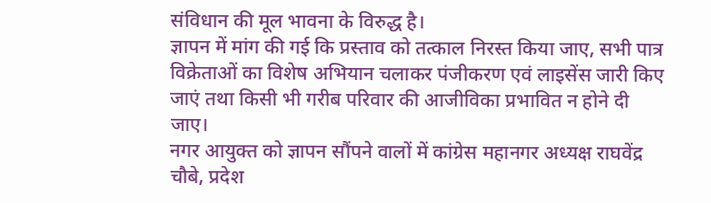संविधान की मूल भावना के विरुद्ध है।
ज्ञापन में मांग की गई कि प्रस्ताव को तत्काल निरस्त किया जाए, सभी पात्र विक्रेताओं का विशेष अभियान चलाकर पंजीकरण एवं लाइसेंस जारी किए जाएं तथा किसी भी गरीब परिवार की आजीविका प्रभावित न होने दी जाए।
नगर आयुक्त को ज्ञापन सौंपने वालों में कांग्रेस महानगर अध्यक्ष राघवेंद्र चौबे, प्रदेश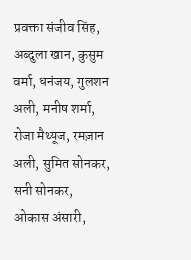प्रवक्ता संजीव सिंह, अब्दुला खान, कुसुम वर्मा, धनंजय, गुलशन अली, मनीष शर्मा, रोजा मैथ्यूज, रमज़ान अली, सुमित सोनकर, सनी सोनकर, ओकास अंसारी,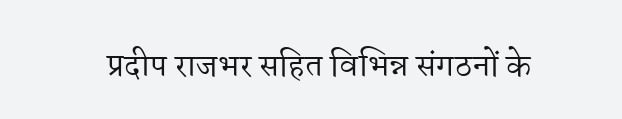प्रदीप राजभर सहित विभिन्न संगठनों के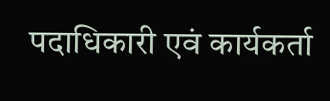पदाधिकारी एवं कार्यकर्ता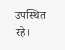उपस्थित रहे।